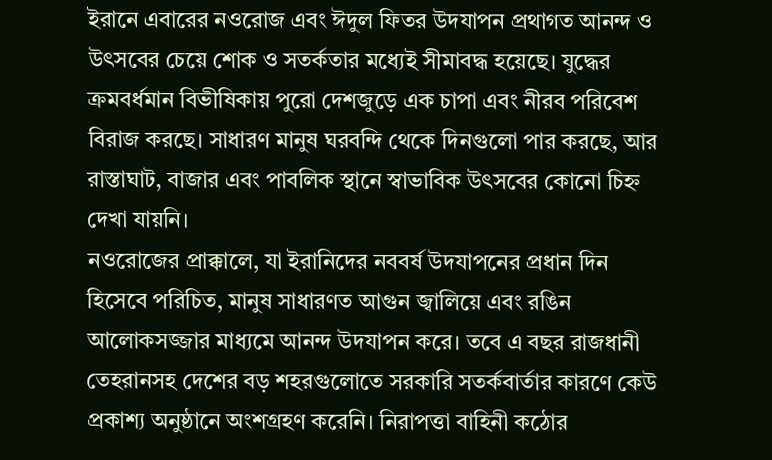ইরানে এবারের নওরোজ এবং ঈদুল ফিতর উদযাপন প্রথাগত আনন্দ ও উৎসবের চেয়ে শোক ও সতর্কতার মধ্যেই সীমাবদ্ধ হয়েছে। যুদ্ধের ক্রমবর্ধমান বিভীষিকায় পুরো দেশজুড়ে এক চাপা এবং নীরব পরিবেশ বিরাজ করছে। সাধারণ মানুষ ঘরবন্দি থেকে দিনগুলো পার করছে, আর রাস্তাঘাট, বাজার এবং পাবলিক স্থানে স্বাভাবিক উৎসবের কোনো চিহ্ন দেখা যায়নি।
নওরোজের প্রাক্কালে, যা ইরানিদের নববর্ষ উদযাপনের প্রধান দিন হিসেবে পরিচিত, মানুষ সাধারণত আগুন জ্বালিয়ে এবং রঙিন আলোকসজ্জার মাধ্যমে আনন্দ উদযাপন করে। তবে এ বছর রাজধানী তেহরানসহ দেশের বড় শহরগুলোতে সরকারি সতর্কবার্তার কারণে কেউ প্রকাশ্য অনুষ্ঠানে অংশগ্রহণ করেনি। নিরাপত্তা বাহিনী কঠোর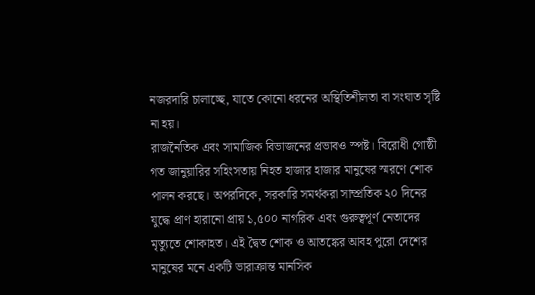নজরদারি চালাচ্ছে, যাতে কোনো ধরনের অস্থিতিশীলতা বা সংঘাত সৃষ্টি না হয়।
রাজনৈতিক এবং সামাজিক বিভাজনের প্রভাবও স্পষ্ট। বিরোধী গোষ্ঠী গত জানুয়ারির সহিংসতায় নিহত হাজার হাজার মানুষের স্মরণে শোক পালন করছে। অপরদিকে, সরকারি সমর্থকরা সাম্প্রতিক ২০ দিনের যুদ্ধে প্রাণ হারানো প্রায় ১,৫০০ নাগরিক এবং গুরুত্বপূর্ণ নেতাদের মৃত্যুতে শোকাহত। এই দ্বৈত শোক ও আতঙ্কের আবহ পুরো দেশের মানুষের মনে একটি ভারাক্রান্ত মানসিক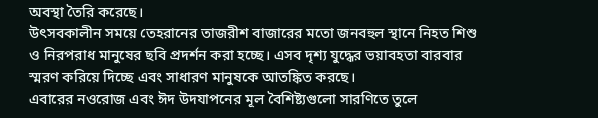অবস্থা তৈরি করেছে।
উৎসবকালীন সময়ে তেহরানের তাজরীশ বাজারের মতো জনবহুল স্থানে নিহত শিশু ও নিরপরাধ মানুষের ছবি প্রদর্শন করা হচ্ছে। এসব দৃশ্য যুদ্ধের ভয়াবহতা বারবার স্মরণ করিয়ে দিচ্ছে এবং সাধারণ মানুষকে আতঙ্কিত করছে।
এবারের নওরোজ এবং ঈদ উদযাপনের মূল বৈশিষ্ট্যগুলো সারণিতে তুলে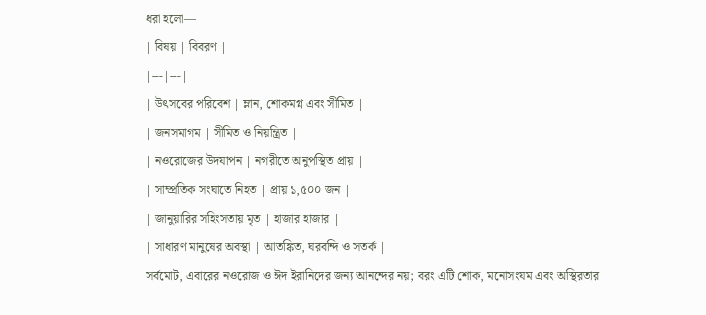ধরা হলো—
| বিষয় | বিবরণ |
|---|---|
| উৎসবের পরিবেশ | ম্লান, শোকমগ্ন এবং সীমিত |
| জনসমাগম | সীমিত ও নিয়ন্ত্রিত |
| নওরোজের উদযাপন | নগরীতে অনুপস্থিত প্রায় |
| সাম্প্রতিক সংঘাতে নিহত | প্রায় ১,৫০০ জন |
| জানুয়ারির সহিংসতায় মৃত | হাজার হাজার |
| সাধারণ মানুষের অবস্থা | আতঙ্কিত, ঘরবন্দি ও সতর্ক |
সর্বমোট, এবারের নওরোজ ও ঈদ ইরানিদের জন্য আনন্দের নয়; বরং এটি শোক, মনোসংযম এবং অস্থিরতার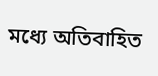মধ্যে অতিবাহিত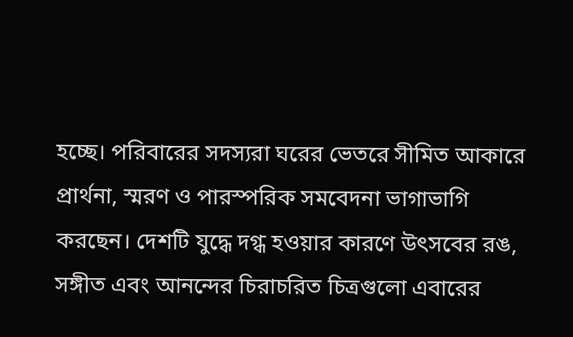হচ্ছে। পরিবারের সদস্যরা ঘরের ভেতরে সীমিত আকারে প্রার্থনা, স্মরণ ও পারস্পরিক সমবেদনা ভাগাভাগি করছেন। দেশটি যুদ্ধে দগ্ধ হওয়ার কারণে উৎসবের রঙ, সঙ্গীত এবং আনন্দের চিরাচরিত চিত্রগুলো এবারের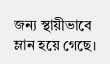জন্য স্থায়ীভাবে ম্লান হয়ে গেছে।